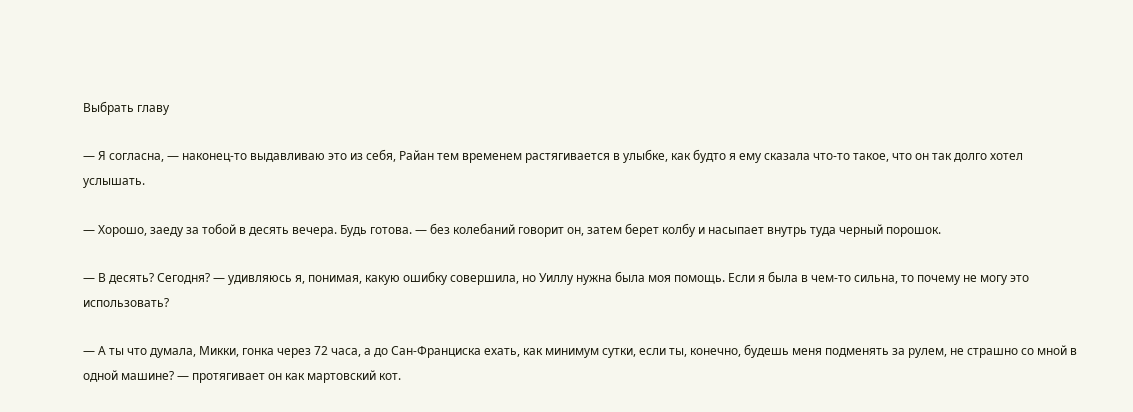Выбрать главу

— Я согласна, — наконец-то выдавливаю это из себя, Райан тем временем растягивается в улыбке, как будто я ему сказала что-то такое, что он так долго хотел услышать.

— Хорошо, заеду за тобой в десять вечера. Будь готова. — без колебаний говорит он, затем берет колбу и насыпает внутрь туда черный порошок.

— В десять? Сегодня? — удивляюсь я, понимая, какую ошибку совершила, но Уиллу нужна была моя помощь. Если я была в чем-то сильна, то почему не могу это использовать?

— А ты что думала, Микки, гонка через 72 часа, а до Сан-Франциска ехать, как минимум сутки, если ты, конечно, будешь меня подменять за рулем, не страшно со мной в одной машине? — протягивает он как мартовский кот.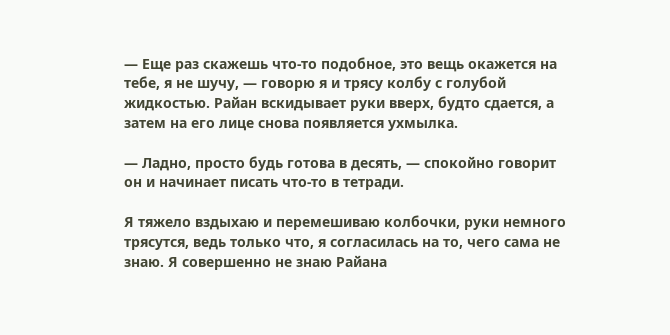— Еще раз скажешь что-то подобное, это вещь окажется на тебе, я не шучу, — говорю я и трясу колбу с голубой жидкостью. Райан вскидывает руки вверх, будто сдается, а затем на его лице снова появляется ухмылка.

— Ладно, просто будь готова в десять, — спокойно говорит он и начинает писать что-то в тетради.

Я тяжело вздыхаю и перемешиваю колбочки, руки немного трясутся, ведь только что, я согласилась на то, чего сама не знаю. Я совершенно не знаю Райана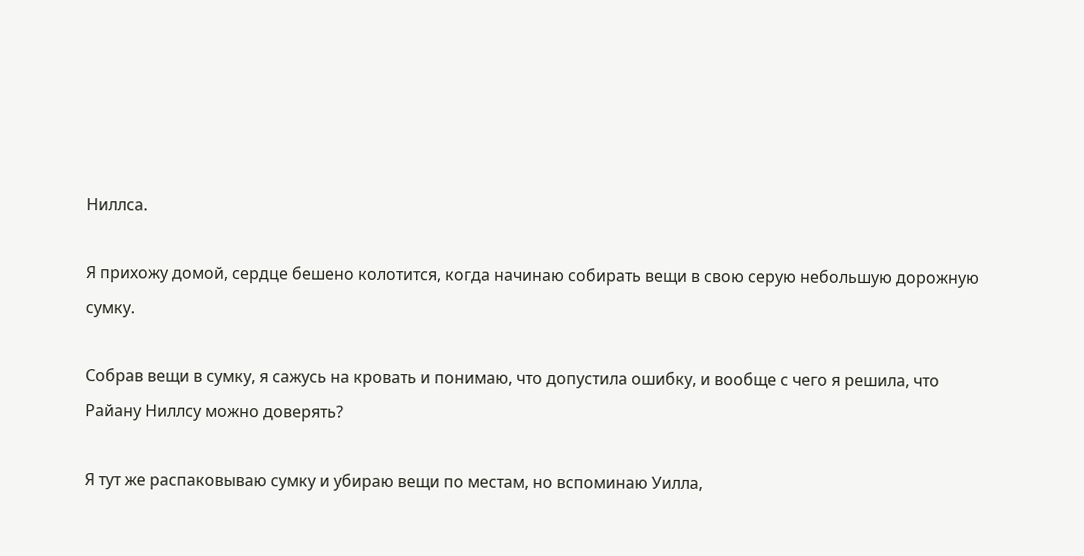Ниллса.

Я прихожу домой, сердце бешено колотится, когда начинаю собирать вещи в свою серую небольшую дорожную сумку.

Собрав вещи в сумку, я сажусь на кровать и понимаю, что допустила ошибку, и вообще с чего я решила, что Райану Ниллсу можно доверять?

Я тут же распаковываю сумку и убираю вещи по местам, но вспоминаю Уилла,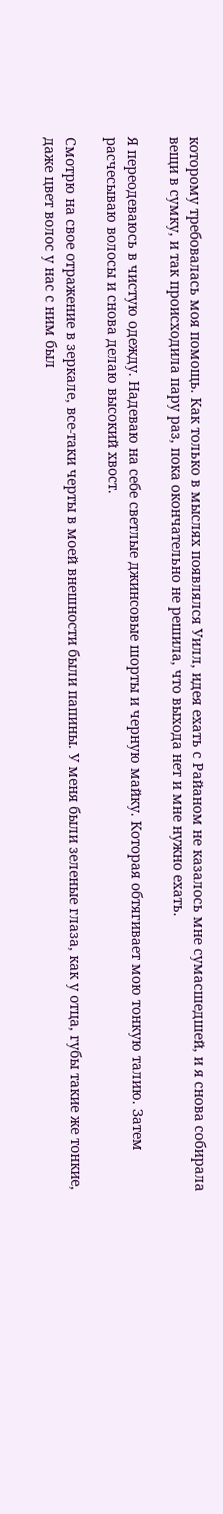которому требовалась моя помощь. Как только в мыслях появлялся Уилл, идея ехать с Райаном не казалось мне сумасшедшей, и я снова собирала вещи в сумку, и так происходила пару раз, пока окончательно не решила, что выхода нет и мне нужно ехать.

Я переодеваюсь в чистую одежду. Надеваю на себе светлые джинсовые шорты и черную майку. Которая обтягивает мою тонкую талию. Затем расчесываю волосы и снова делаю высокий хвост.

Смотрю на свое отражение в зеркале, все-таки черты в моей внешности были папины. У меня были зеленые глаза, как у отца, губы такие же тонкие, даже цвет волос у нас с ним был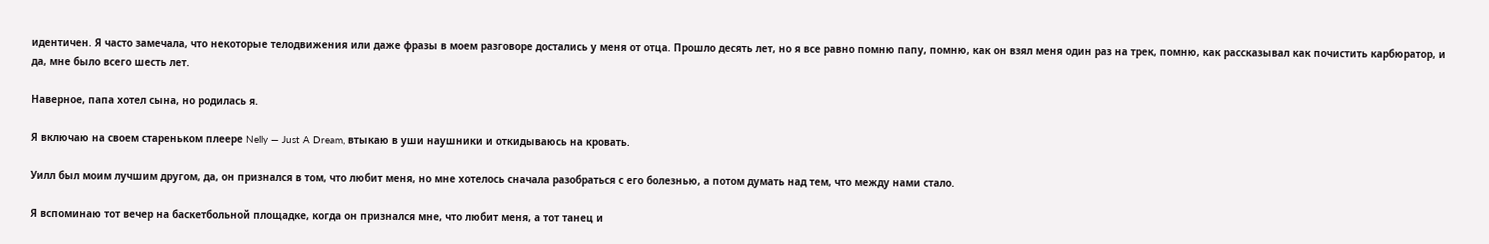идентичен. Я часто замечала, что некоторые телодвижения или даже фразы в моем разговоре достались у меня от отца. Прошло десять лет, но я все равно помню папу, помню, как он взял меня один раз на трек, помню, как рассказывал как почистить карбюратор, и да, мне было всего шесть лет.

Наверное, папа хотел сына, но родилась я.

Я включаю на своем стареньком плеере Nelly — Just A Dream, втыкаю в уши наушники и откидываюсь на кровать.

Уилл был моим лучшим другом, да, он признался в том, что любит меня, но мне хотелось сначала разобраться с его болезнью, а потом думать над тем, что между нами стало.

Я вспоминаю тот вечер на баскетбольной площадке, когда он признался мне, что любит меня, а тот танец и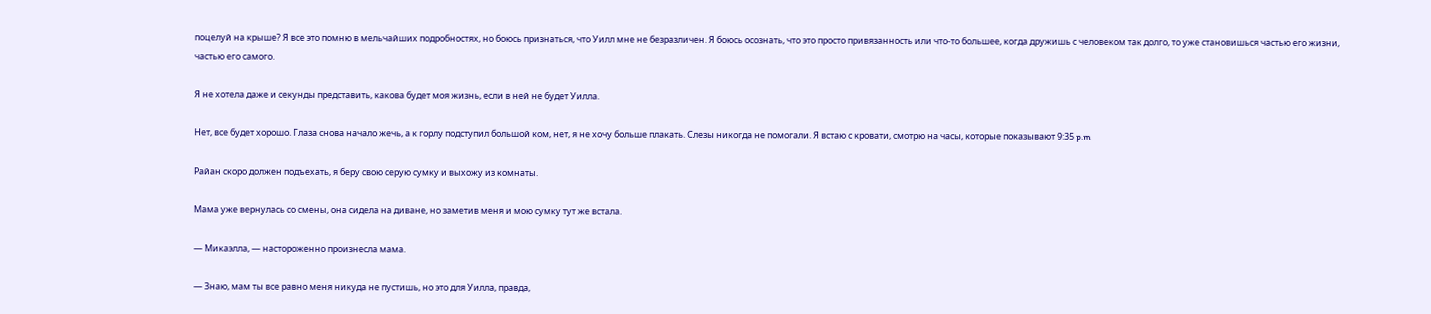поцелуй на крыше? Я все это помню в мельчайших подробностях, но боюсь признаться, что Уилл мне не безразличен. Я боюсь осознать, что это просто привязанность или что-то большее, когда дружишь с человеком так долго, то уже становишься частью его жизни, частью его самого.

Я не хотела даже и секунды представить, какова будет моя жизнь, если в ней не будет Уилла.

Нет, все будет хорошо. Глаза снова начало жечь, а к горлу подступил большой ком, нет, я не хочу больше плакать. Слезы никогда не помогали. Я встаю с кровати, смотрю на часы, которые показывают 9:35 p.m

Райан скоро должен подъехать, я беру свою серую сумку и выхожу из комнаты.

Мама уже вернулась со смены, она сидела на диване, но заметив меня и мою сумку тут же встала.

— Микаэлла, — настороженно произнесла мама.

— Знаю, мам ты все равно меня никуда не пустишь, но это для Уилла, правда,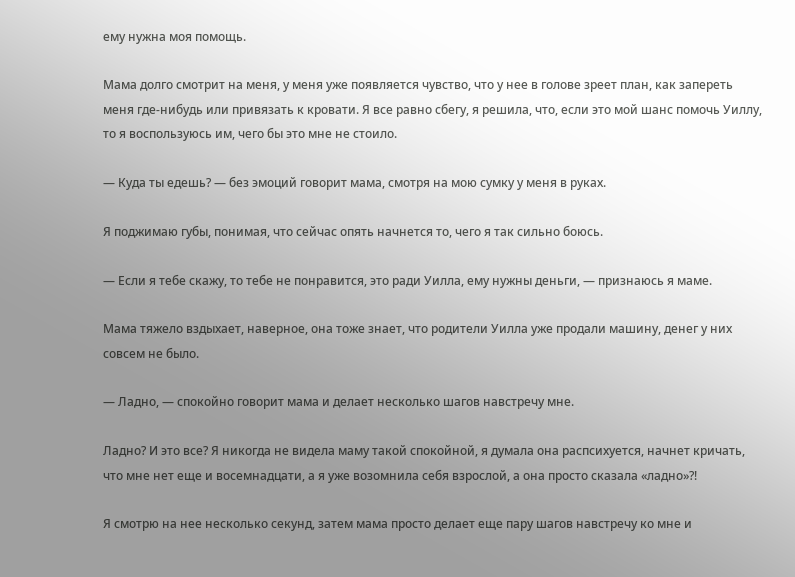ему нужна моя помощь.

Мама долго смотрит на меня, у меня уже появляется чувство, что у нее в голове зреет план, как запереть меня где-нибудь или привязать к кровати. Я все равно сбегу, я решила, что, если это мой шанс помочь Уиллу, то я воспользуюсь им, чего бы это мне не стоило.

— Куда ты едешь? — без эмоций говорит мама, смотря на мою сумку у меня в руках.

Я поджимаю губы, понимая, что сейчас опять начнется то, чего я так сильно боюсь.

— Если я тебе скажу, то тебе не понравится, это ради Уилла, ему нужны деньги, — признаюсь я маме.

Мама тяжело вздыхает, наверное, она тоже знает, что родители Уилла уже продали машину, денег у них совсем не было.

— Ладно, — спокойно говорит мама и делает несколько шагов навстречу мне.

Ладно? И это все? Я никогда не видела маму такой спокойной, я думала она распсихуется, начнет кричать, что мне нет еще и восемнадцати, а я уже возомнила себя взрослой, а она просто сказала «ладно»?!

Я смотрю на нее несколько секунд, затем мама просто делает еще пару шагов навстречу ко мне и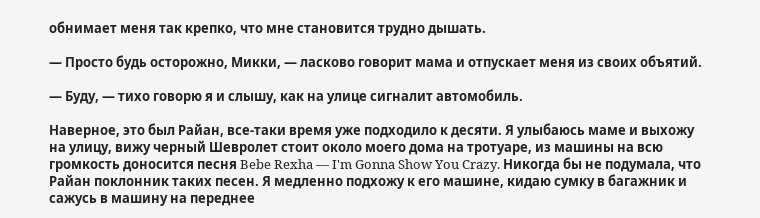обнимает меня так крепко, что мне становится трудно дышать.

— Просто будь осторожно, Микки, — ласково говорит мама и отпускает меня из своих объятий.

— Буду, — тихо говорю я и слышу, как на улице сигналит автомобиль.

Наверное, это был Райан, все-таки время уже подходило к десяти. Я улыбаюсь маме и выхожу на улицу, вижу черный Шевролет стоит около моего дома на тротуаре, из машины на всю громкость доносится песня Bebe Rexha — I'm Gonna Show You Crazy. Никогда бы не подумала, что Райан поклонник таких песен. Я медленно подхожу к его машине, кидаю сумку в багажник и сажусь в машину на переднее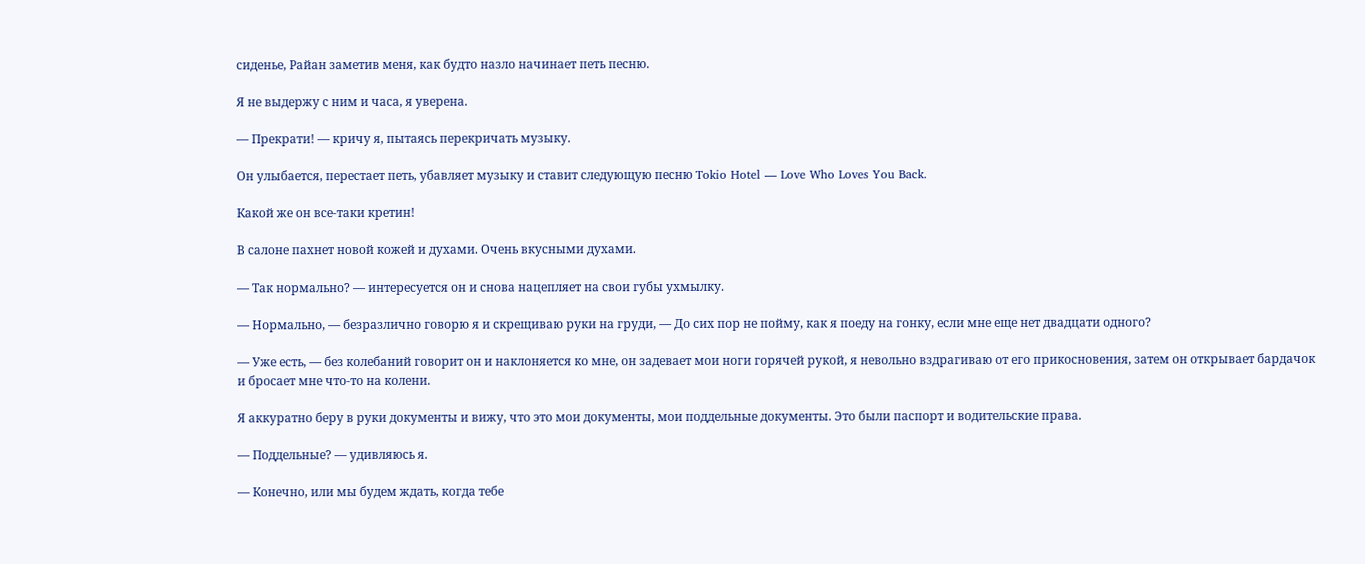сиденье, Райан заметив меня, как будто назло начинает петь песню.

Я не выдержу с ним и часа, я уверена.

— Прекрати! — кричу я, пытаясь перекричать музыку.

Он улыбается, перестает петь, убавляет музыку и ставит следующую песню Tokio Hotel — Love Who Loves You Back.

Какой же он все-таки кретин!

В салоне пахнет новой кожей и духами. Очень вкусными духами.

— Так нормально? — интересуется он и снова нацепляет на свои губы ухмылку.

— Нормально, — безразлично говорю я и скрещиваю руки на груди, — До сих пор не пойму, как я поеду на гонку, если мне еще нет двадцати одного?

— Уже есть, — без колебаний говорит он и наклоняется ко мне, он задевает мои ноги горячей рукой, я невольно вздрагиваю от его прикосновения, затем он открывает бардачок и бросает мне что-то на колени.

Я аккуратно беру в руки документы и вижу, что это мои документы, мои поддельные документы. Это были паспорт и водительские права.

— Поддельные? — удивляюсь я.

— Конечно, или мы будем ждать, когда тебе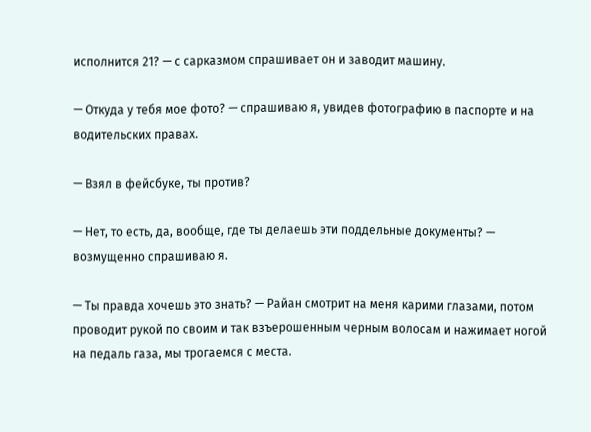исполнится 21? — с сарказмом спрашивает он и заводит машину.

— Откуда у тебя мое фото? — спрашиваю я, увидев фотографию в паспорте и на водительских правах.

— Взял в фейсбуке, ты против?

— Нет, то есть, да, вообще, где ты делаешь эти поддельные документы? — возмущенно спрашиваю я.

— Ты правда хочешь это знать? — Райан смотрит на меня карими глазами, потом проводит рукой по своим и так взъерошенным черным волосам и нажимает ногой на педаль газа, мы трогаемся с места.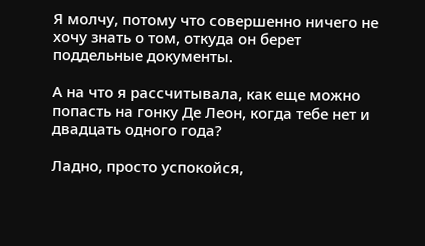Я молчу, потому что совершенно ничего не хочу знать о том, откуда он берет поддельные документы.

А на что я рассчитывала, как еще можно попасть на гонку Де Леон, когда тебе нет и двадцать одного года?

Ладно, просто успокойся,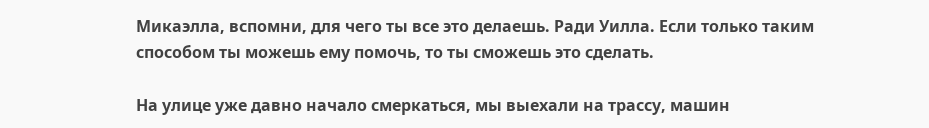Микаэлла, вспомни, для чего ты все это делаешь. Ради Уилла. Если только таким способом ты можешь ему помочь, то ты сможешь это сделать.

На улице уже давно начало смеркаться, мы выехали на трассу, машин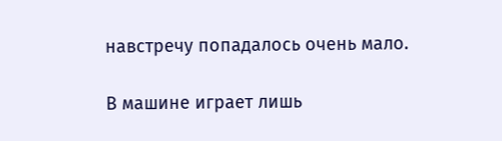навстречу попадалось очень мало.

В машине играет лишь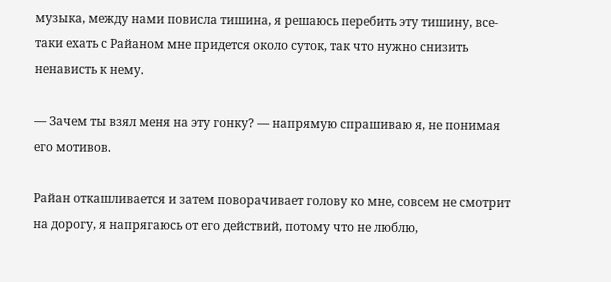музыка, между нами повисла тишина, я решаюсь перебить эту тишину, все-таки ехать с Райаном мне придется около суток, так что нужно снизить ненависть к нему.

— Зачем ты взял меня на эту гонку? — напрямую спрашиваю я, не понимая его мотивов.

Райан откашливается и затем поворачивает голову ко мне, совсем не смотрит на дорогу, я напрягаюсь от его действий, потому что не люблю,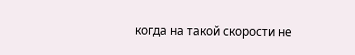когда на такой скорости не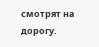смотрят на дорогу.